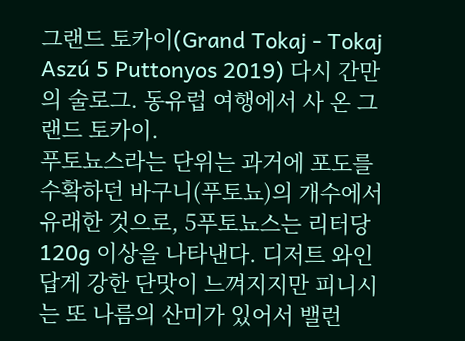그랜드 토카이(Grand Tokaj - Tokaj Aszú 5 Puttonyos 2019) 다시 간만의 술로그. 동유럽 여행에서 사 온 그랜드 토카이.
푸토뇨스라는 단위는 과거에 포도를 수확하던 바구니(푸토뇨)의 개수에서 유래한 것으로, 5푸토뇨스는 리터당 120g 이상을 나타낸다. 디저트 와인답게 강한 단맛이 느껴지지만 피니시는 또 나름의 산미가 있어서 밸런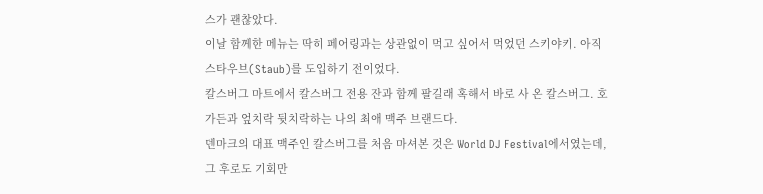스가 괜찮았다.
이날 함께한 메뉴는 딱히 페어링과는 상관없이 먹고 싶어서 먹었던 스키야키. 아직 스타우브(Staub)를 도입하기 전이었다.
칼스버그 마트에서 칼스버그 전용 잔과 함께 팔길래 혹해서 바로 사 온 칼스버그. 호가든과 엎치락 뒷치락하는 나의 최애 맥주 브랜드다.
덴마크의 대표 맥주인 칼스버그를 처음 마셔본 것은 World DJ Festival에서였는데, 그 후로도 기회만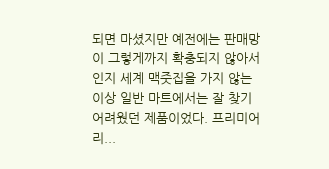되면 마셨지만 예전에는 판매망이 그렇게까지 확충되지 않아서인지 세계 맥줏집을 가지 않는 이상 일반 마트에서는 잘 찾기 어려웠던 제품이었다. 프리미어리...